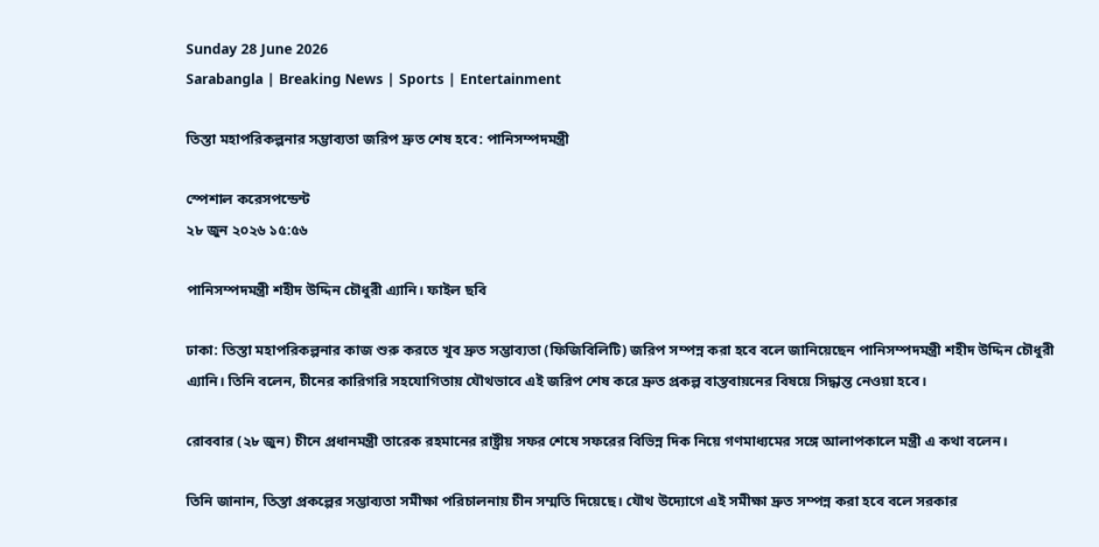Sunday 28 June 2026
Sarabangla | Breaking News | Sports | Entertainment

তিস্তা মহাপরিকল্পনার সম্ভাব্যতা জরিপ দ্রুত শেষ হবে: পানিসম্পদমন্ত্রী

স্পেশাল করেসপন্ডেন্ট
২৮ জুন ২০২৬ ১৫:৫৬

পানিসম্পদমন্ত্রী শহীদ উদ্দিন চৌধুরী এ্যানি। ফাইল ছবি

ঢাকা: তিস্তা মহাপরিকল্পনার কাজ শুরু করতে খুব দ্রুত সম্ভাব্যতা (ফিজিবিলিটি) জরিপ সম্পন্ন করা হবে বলে জানিয়েছেন পানিসম্পদমন্ত্রী শহীদ উদ্দিন চৌধুরী এ্যানি। তিনি বলেন, চীনের কারিগরি সহযোগিতায় যৌথভাবে এই জরিপ শেষ করে দ্রুত প্রকল্প বাস্তবায়নের বিষয়ে সিদ্ধান্ত নেওয়া হবে।

রোববার (২৮ জুন) চীনে প্রধানমন্ত্রী তারেক রহমানের রাষ্ট্রীয় সফর শেষে সফরের বিভিন্ন দিক নিয়ে গণমাধ্যমের সঙ্গে আলাপকালে মন্ত্রী এ কথা বলেন।

তিনি জানান, তিস্তা প্রকল্পের সম্ভাব্যতা সমীক্ষা পরিচালনায় চীন সম্মতি দিয়েছে। যৌথ উদ্যোগে এই সমীক্ষা দ্রুত সম্পন্ন করা হবে বলে সরকার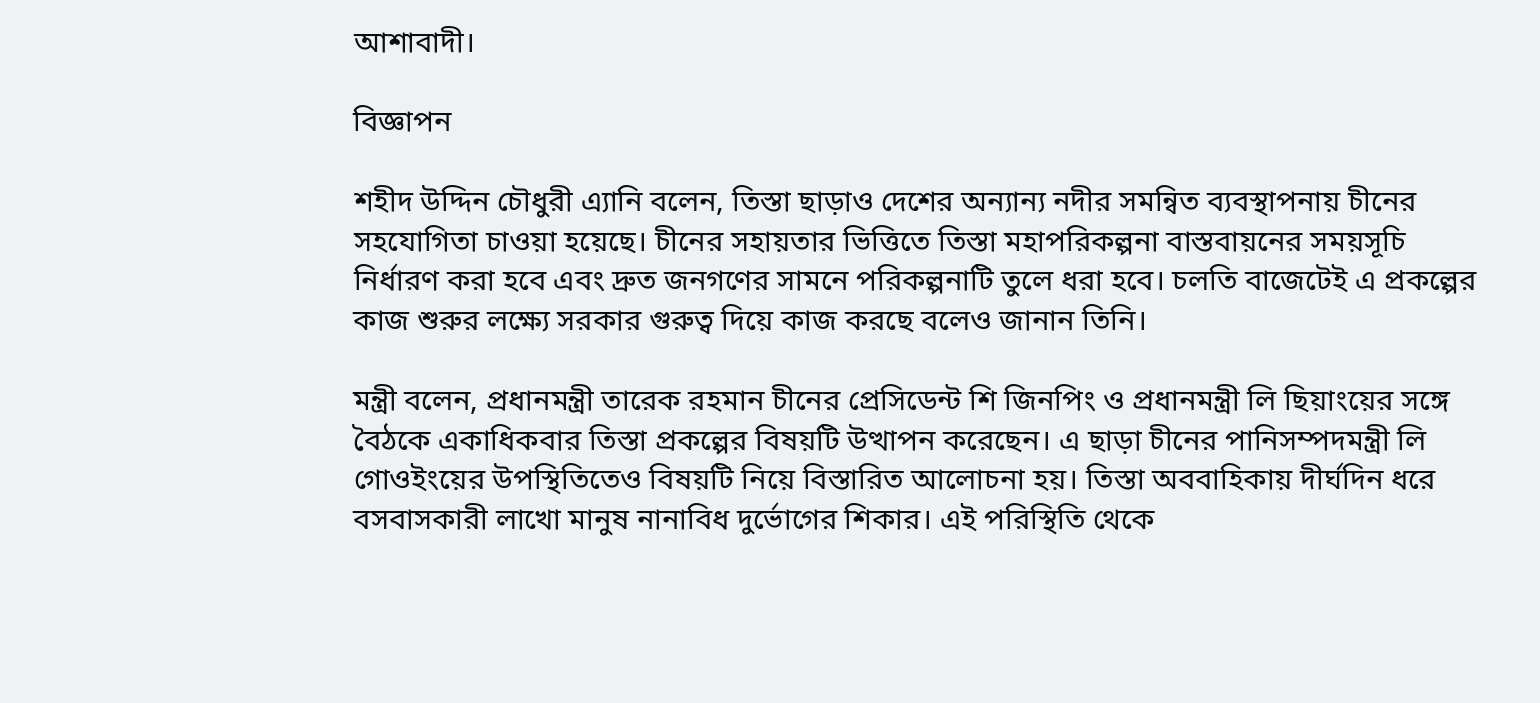আশাবাদী।

বিজ্ঞাপন

শহীদ উদ্দিন চৌধুরী এ্যানি বলেন, তিস্তা ছাড়াও দেশের অন্যান্য নদীর সমন্বিত ব্যবস্থাপনায় চীনের সহযোগিতা চাওয়া হয়েছে। চীনের সহায়তার ভিত্তিতে তিস্তা মহাপরিকল্পনা বাস্তবায়নের সময়সূচি নির্ধারণ করা হবে এবং দ্রুত জনগণের সামনে পরিকল্পনাটি তুলে ধরা হবে। চলতি বাজেটেই এ প্রকল্পের কাজ শুরুর লক্ষ্যে সরকার গুরুত্ব দিয়ে কাজ করছে বলেও জানান তিনি।

মন্ত্রী বলেন, প্রধানমন্ত্রী তারেক রহমান চীনের প্রেসিডেন্ট শি জিনপিং ও প্রধানমন্ত্রী লি ছিয়াংয়ের সঙ্গে বৈঠকে একাধিকবার তিস্তা প্রকল্পের বিষয়টি উত্থাপন করেছেন। এ ছাড়া চীনের পানিসম্পদমন্ত্রী লি গোওইংয়ের উপস্থিতিতেও বিষয়টি নিয়ে বিস্তারিত আলোচনা হয়। তিস্তা অববাহিকায় দীর্ঘদিন ধরে বসবাসকারী লাখো মানুষ নানাবিধ দুর্ভোগের শিকার। এই পরিস্থিতি থেকে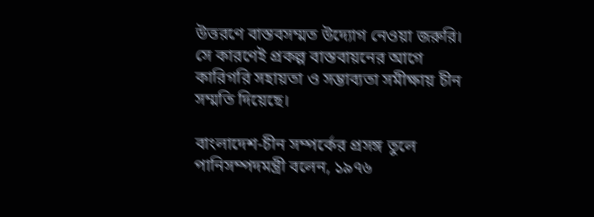উত্তরণে বাস্তবসম্মত উদ্যোগ নেওয়া জরুরি। সে কারণেই প্রকল্প বাস্তবায়নের আগে কারিগরি সহায়তা ও সম্ভাব্যতা সমীক্ষায় চীন সম্মতি দিয়েছে।

বাংলাদেশ-চীন সম্পর্কের প্রসঙ্গ তুলে পানিসম্পদমন্ত্রী বলেন, ১৯৭৬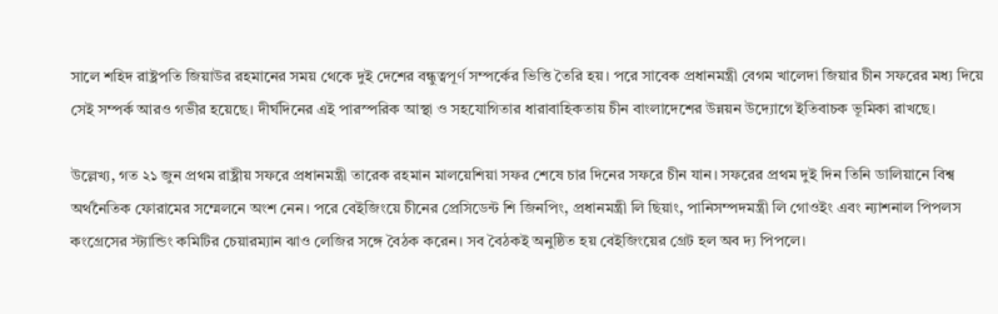সালে শহিদ রাষ্ট্রপতি জিয়াউর রহমানের সময় থেকে দুই দেশের বন্ধুত্বপূর্ণ সম্পর্কের ভিত্তি তৈরি হয়। পরে সাবেক প্রধানমন্ত্রী বেগম খালেদা জিয়ার চীন সফরের মধ্য দিয়ে সেই সম্পর্ক আরও গভীর হয়েছে। দীর্ঘদিনের এই পারস্পরিক আস্থা ও সহযোগিতার ধারাবাহিকতায় চীন বাংলাদেশের উন্নয়ন উদ্যোগে ইতিবাচক ভূমিকা রাখছে।

উল্লেখ্য, গত ২১ জুন প্রথম রাষ্ট্রীয় সফরে প্রধানমন্ত্রী তারেক রহমান মালয়েশিয়া সফর শেষে চার দিনের সফরে চীন যান। সফরের প্রথম দুই দিন তিনি ডালিয়ানে বিশ্ব অর্থনৈতিক ফোরামের সম্মেলনে অংশ নেন। পরে বেইজিংয়ে চীনের প্রেসিডেন্ট শি জিনপিং, প্রধানমন্ত্রী লি ছিয়াং, পানিসম্পদমন্ত্রী লি গোওইং এবং ন্যাশনাল পিপলস কংগ্রেসের স্ট্যান্ডিং কমিটির চেয়ারম্যান ঝাও লেজির সঙ্গে বৈঠক করেন। সব বৈঠকই অনুষ্ঠিত হয় বেইজিংয়ের গ্রেট হল অব দ্য পিপলে।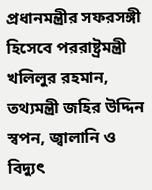প্রধানমন্ত্রীর সফরসঙ্গী হিসেবে পররাষ্ট্রমন্ত্রী খলিলুর রহমান, তথ্যমন্ত্রী জহির উদ্দিন স্বপন, জ্বালানি ও বিদ্যুৎ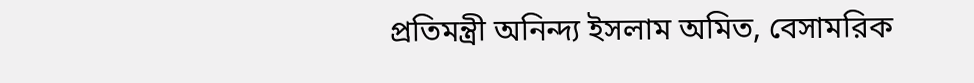প্রতিমন্ত্রী অনিন্দ্য ইসলাম অমিত, বেসামরিক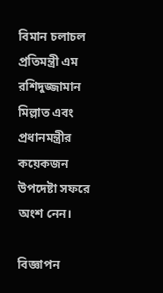বিমান চলাচল প্রতিমন্ত্রী এম রশিদুজ্জামান মিল্লাত এবং প্রধানমন্ত্রীর কয়েকজন উপদেষ্টা সফরে অংশ নেন।

বিজ্ঞাপন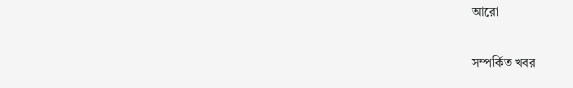আরো

সম্পর্কিত খবর